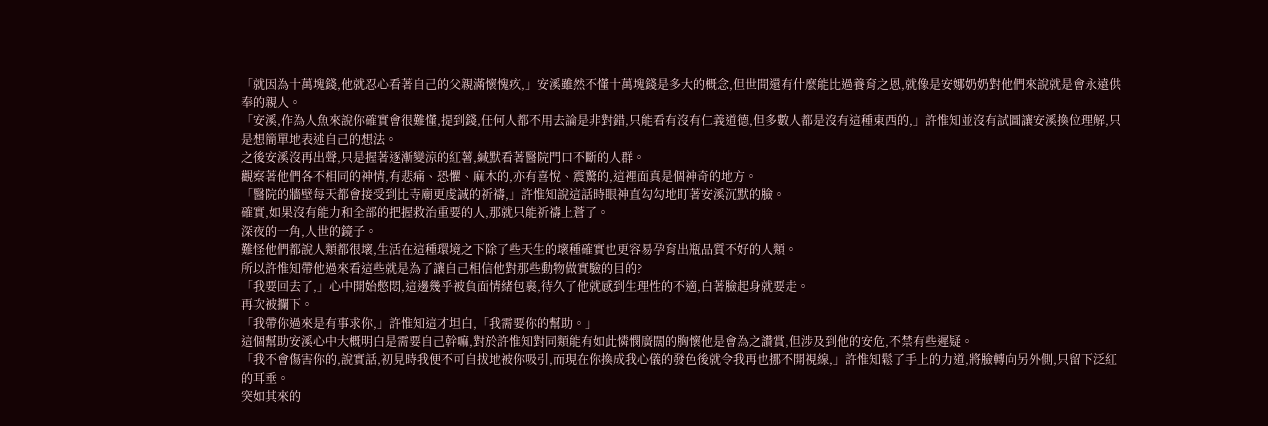「就因為十萬塊錢,他就忍心看著自己的父親滿懷愧疚,」安溪雖然不懂十萬塊錢是多大的概念,但世間還有什麼能比過養育之恩,就像是安娜奶奶對他們來說就是會永遠供奉的親人。
「安溪,作為人魚來說你確實會很難懂,提到錢,任何人都不用去論是非對錯,只能看有沒有仁義道德,但多數人都是沒有這種東西的,」許惟知並沒有試圖讓安溪換位理解,只是想簡單地表述自己的想法。
之後安溪沒再出聲,只是握著逐漸變涼的紅薯,緘默看著醫院門口不斷的人群。
觀察著他們各不相同的神情,有悲痛、恐懼、麻木的,亦有喜悅、震驚的,這裡面真是個神奇的地方。
「醫院的牆壁每天都會接受到比寺廟更虔誠的祈禱,」許惟知說這話時眼神直勾勾地盯著安溪沉默的臉。
確實,如果沒有能力和全部的把握救治重要的人,那就只能祈禱上蒼了。
深夜的一角,人世的鏡子。
難怪他們都說人類都很壞,生活在這種環境之下除了些天生的壞種確實也更容易孕育出瓶品質不好的人類。
所以許惟知帶他過來看這些就是為了讓自己相信他對那些動物做實驗的目的?
「我要回去了,」心中開始憋悶,這邊幾乎被負面情緒包裹,待久了他就感到生理性的不適,白著臉起身就要走。
再次被攔下。
「我帶你過來是有事求你,」許惟知這才坦白,「我需要你的幫助。」
這個幫助安溪心中大概明白是需要自己幹嘛,對於許惟知對同類能有如此憐憫廣闊的胸懷他是會為之讚賞,但涉及到他的安危,不禁有些遲疑。
「我不會傷害你的,說實話,初見時我便不可自拔地被你吸引,而現在你換成我心儀的發色後就令我再也挪不開視線,」許惟知鬆了手上的力道,將臉轉向另外側,只留下泛紅的耳垂。
突如其來的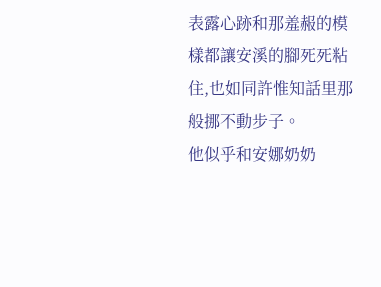表露心跡和那羞赧的模樣都讓安溪的腳死死粘住,也如同許惟知話里那般挪不動步子。
他似乎和安娜奶奶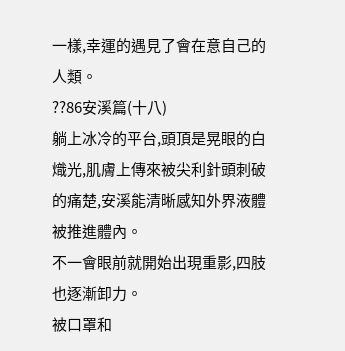一樣,幸運的遇見了會在意自己的人類。
??86安溪篇(十八)
躺上冰冷的平台,頭頂是晃眼的白熾光,肌膚上傳來被尖利針頭刺破的痛楚,安溪能清晰感知外界液體被推進體內。
不一會眼前就開始出現重影,四肢也逐漸卸力。
被口罩和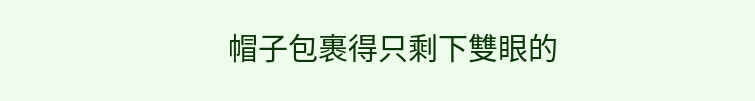帽子包裹得只剩下雙眼的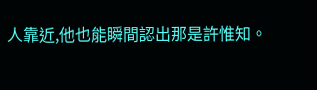人靠近,他也能瞬間認出那是許惟知。